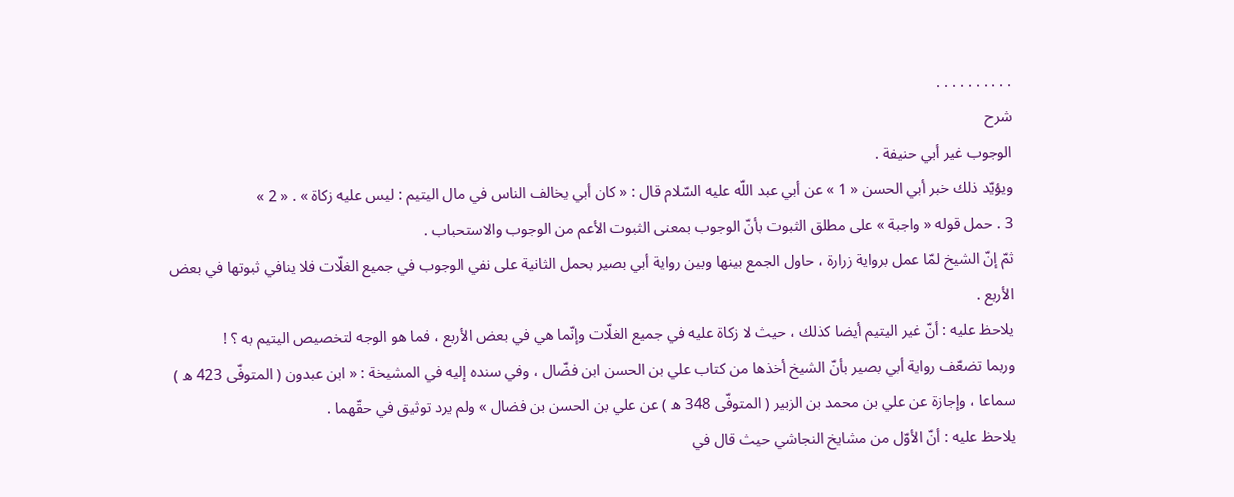. . . . . . . . . .
شرح
الوجوب غير أبي حنيفة .
ويؤيّد ذلك خبر أبي الحسن « 1 » عن أبي عبد اللّه عليه السّلام قال : « كان أبي يخالف الناس في مال اليتيم : ليس عليه زكاة » . « 2 »
3 . حمل قوله « واجبة » على مطلق الثبوت بأنّ الوجوب بمعنى الثبوت الأعم من الوجوب والاستحباب .
ثمّ إنّ الشيخ لمّا عمل برواية زرارة ، حاول الجمع بينها وبين رواية أبي بصير بحمل الثانية على نفي الوجوب في جميع الغلّات فلا ينافي ثبوتها في بعض الأربع .
يلاحظ عليه : أنّ غير اليتيم أيضا كذلك ، حيث لا زكاة عليه في جميع الغلّات وإنّما هي في بعض الأربع ، فما هو الوجه لتخصيص اليتيم به ؟ !
وربما تضعّف رواية أبي بصير بأنّ الشيخ أخذها من كتاب علي بن الحسن ابن فضّال ، وفي سنده إليه في المشيخة : « ابن عبدون ( المتوفّى 423 ه ) سماعا ، وإجازة عن علي بن محمد بن الزبير ( المتوفّى 348 ه ) عن علي بن الحسن بن فضال » ولم يرد توثيق في حقّهما .
يلاحظ عليه : أنّ الأوّل من مشايخ النجاشي حيث قال في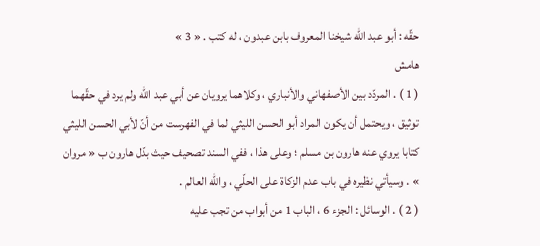حقّه : أبو عبد اللّه شيخنا المعروف بابن عبدون ، له كتب . « 3 »
هامش
( 1 ) . المردّد بين الأصفهاني والأنباري ، وكلاهما يرويان عن أبي عبد اللّه ولم يرد في حقّهما توثيق ، ويحتمل أن يكون المراد أبو الحسن الليثي لما في الفهرست من أنّ لأبي الحسن الليثي كتابا يروي عنه هارون بن مسلم ؛ وعلى هذا ، ففي السند تصحيف حيث بدّل هارون ب « مروان » . وسيأتي نظيره في باب عدم الزكاة على الحلّي ، واللّه العالم .
( 2 ) . الوسائل : الجزء 6 ، الباب 1 من أبواب من تجب عليه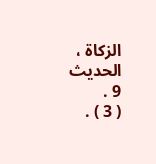الزكاة ، الحديث 9 .
( 3 ) .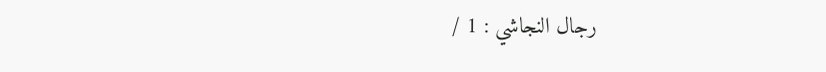رجال النجاشي : 1 /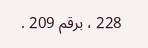228 ، برقم 209 .